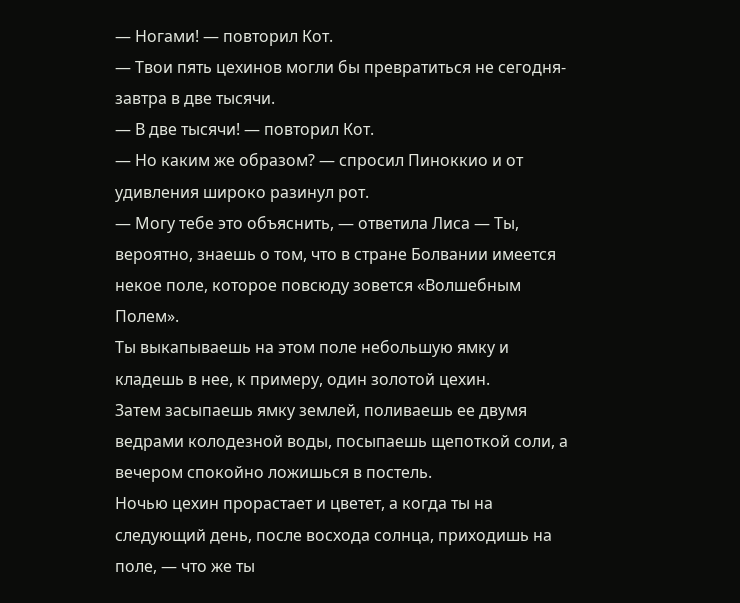— Ногами! — повторил Кот.
— Твои пять цехинов могли бы превратиться не сегодня-завтра в две тысячи.
— В две тысячи! — повторил Кот.
— Но каким же образом? — спросил Пиноккио и от удивления широко разинул рот.
— Могу тебе это объяснить, — ответила Лиса — Ты, вероятно, знаешь о том, что в стране Болвании имеется некое поле, которое повсюду зовется «Волшебным Полем».
Ты выкапываешь на этом поле небольшую ямку и кладешь в нее, к примеру, один золотой цехин.
Затем засыпаешь ямку землей, поливаешь ее двумя ведрами колодезной воды, посыпаешь щепоткой соли, а вечером спокойно ложишься в постель.
Ночью цехин прорастает и цветет, а когда ты на следующий день, после восхода солнца, приходишь на поле, — что же ты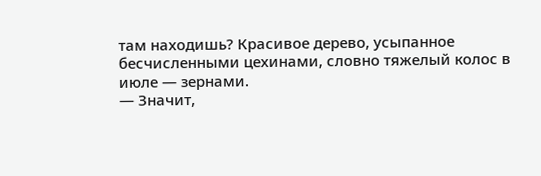там находишь? Красивое дерево, усыпанное бесчисленными цехинами, словно тяжелый колос в июле — зернами.
— Значит,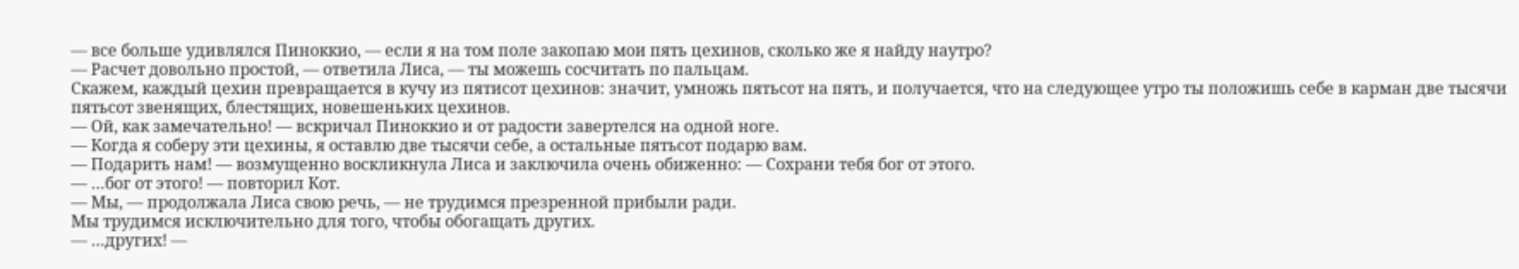— все больше удивлялся Пиноккио, — если я на том поле закопаю мои пять цехинов, сколько же я найду наутро?
— Расчет довольно простой, — ответила Лиса, — ты можешь сосчитать по пальцам.
Скажем, каждый цехин превращается в кучу из пятисот цехинов: значит, умножь пятьсот на пять, и получается, что на следующее утро ты положишь себе в карман две тысячи пятьсот звенящих, блестящих, новешеньких цехинов.
— Ой, как замечательно! — вскричал Пиноккио и от радости завертелся на одной ноге.
— Когда я соберу эти цехины, я оставлю две тысячи себе, а остальные пятьсот подарю вам.
— Подарить нам! — возмущенно воскликнула Лиса и заключила очень обиженно: — Сохрани тебя бог от этого.
— …бог от этого! — повторил Кот.
— Мы, — продолжала Лиса свою речь, — не трудимся презренной прибыли ради.
Мы трудимся исключительно для того, чтобы обогащать других.
— …других! —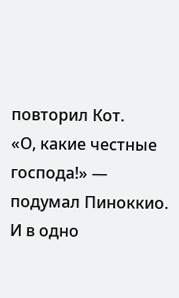повторил Кот.
«О, какие честные господа!» — подумал Пиноккио.
И в одно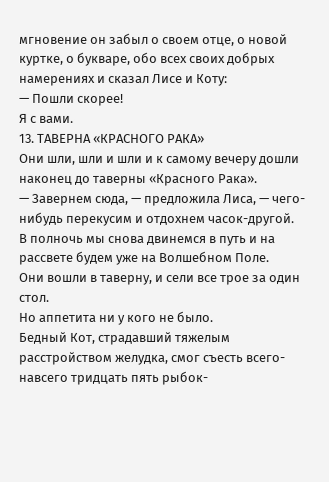мгновение он забыл о своем отце, о новой куртке, о букваре, обо всех своих добрых намерениях и сказал Лисе и Коту:
— Пошли скорее!
Я с вами.
13. ТАВЕРНА «КРАСНОГО РАКА»
Они шли, шли и шли и к самому вечеру дошли наконец до таверны «Красного Рака».
— Завернем сюда, — предложила Лиса, — чего-нибудь перекусим и отдохнем часок-другой.
В полночь мы снова двинемся в путь и на рассвете будем уже на Волшебном Поле.
Они вошли в таверну, и сели все трое за один стол.
Но аппетита ни у кого не было.
Бедный Кот, страдавший тяжелым расстройством желудка, смог съесть всего-навсего тридцать пять рыбок-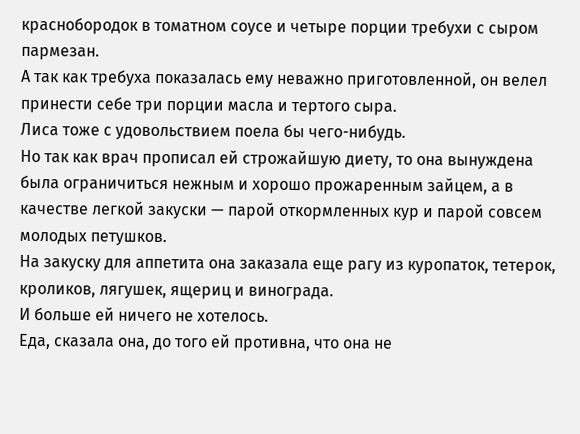краснобородок в томатном соусе и четыре порции требухи с сыром пармезан.
А так как требуха показалась ему неважно приготовленной, он велел принести себе три порции масла и тертого сыра.
Лиса тоже с удовольствием поела бы чего-нибудь.
Но так как врач прописал ей строжайшую диету, то она вынуждена была ограничиться нежным и хорошо прожаренным зайцем, а в качестве легкой закуски — парой откормленных кур и парой совсем молодых петушков.
На закуску для аппетита она заказала еще рагу из куропаток, тетерок, кроликов, лягушек, ящериц и винограда.
И больше ей ничего не хотелось.
Еда, сказала она, до того ей противна, что она не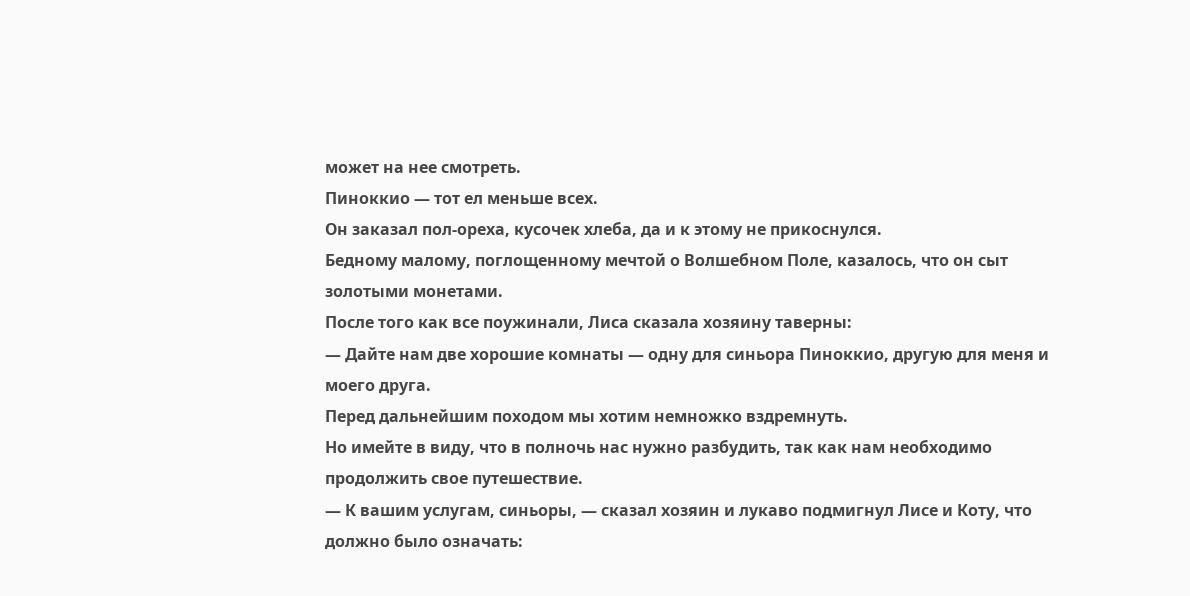может на нее смотреть.
Пиноккио — тот ел меньше всех.
Он заказал пол-ореха, кусочек хлеба, да и к этому не прикоснулся.
Бедному малому, поглощенному мечтой о Волшебном Поле, казалось, что он сыт золотыми монетами.
После того как все поужинали, Лиса сказала хозяину таверны:
— Дайте нам две хорошие комнаты — одну для синьора Пиноккио, другую для меня и моего друга.
Перед дальнейшим походом мы хотим немножко вздремнуть.
Но имейте в виду, что в полночь нас нужно разбудить, так как нам необходимо продолжить свое путешествие.
— К вашим услугам, синьоры, — сказал хозяин и лукаво подмигнул Лисе и Коту, что должно было означать: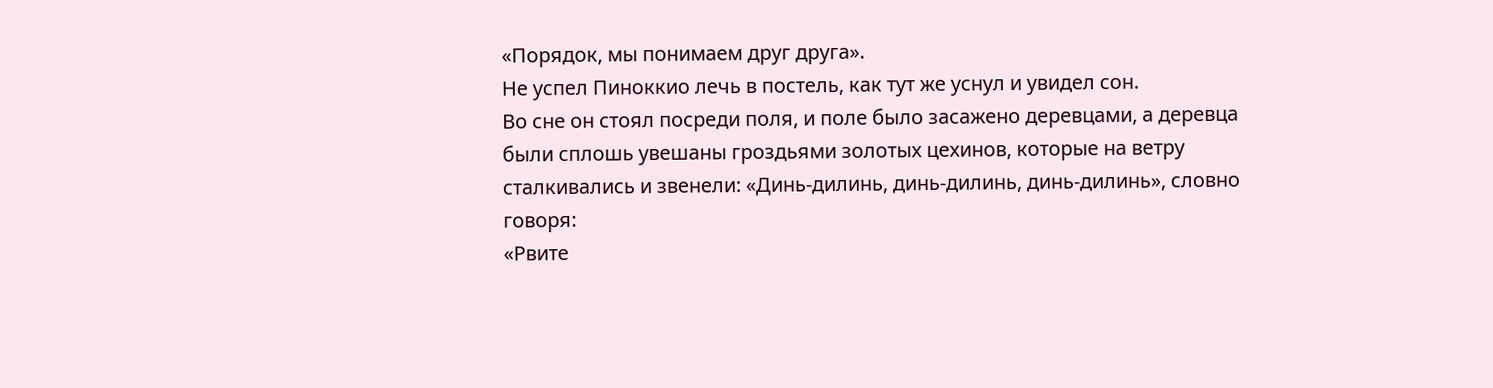«Порядок, мы понимаем друг друга».
Не успел Пиноккио лечь в постель, как тут же уснул и увидел сон.
Во сне он стоял посреди поля, и поле было засажено деревцами, а деревца были сплошь увешаны гроздьями золотых цехинов, которые на ветру сталкивались и звенели: «Динь-дилинь, динь-дилинь, динь-дилинь», словно говоря:
«Рвите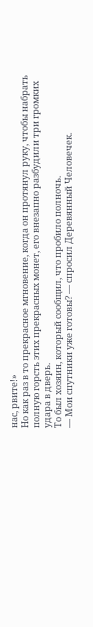нас, рвите!»
Но как раз в то прекрасное мгновение, когда он протянул руку, чтобы набрать полную горсть этих прекрасных монет, его внезапно разбудили три громких удара в дверь.
То был хозяин, который сообщил, что пробило полночь.
— Мои спутники уже готовы? — спросил Деревянный Человечек.